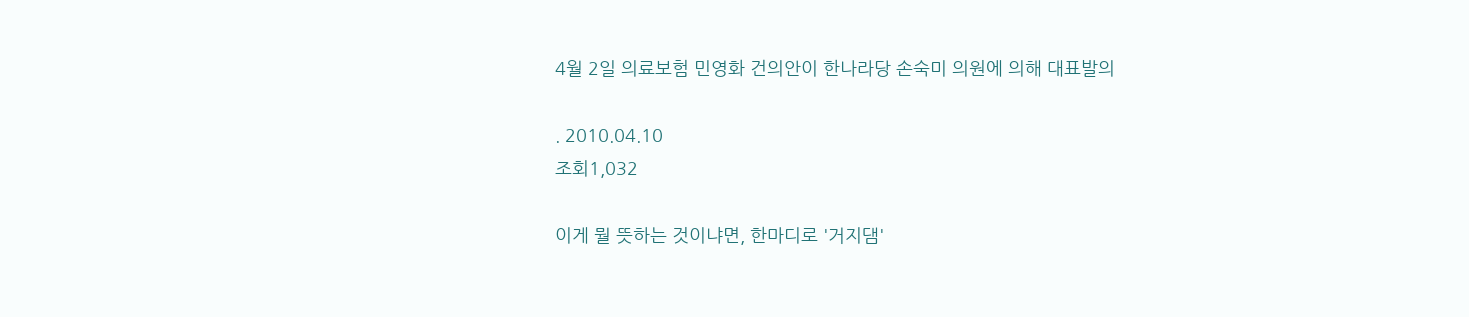4월 2일 의료보험 민영화 건의안이 한나라당 손숙미 의원에 의해 대표발의

. 2010.04.10
조회1,032

이게 뭘 뜻하는 것이냐면, 한마디로 '거지댐'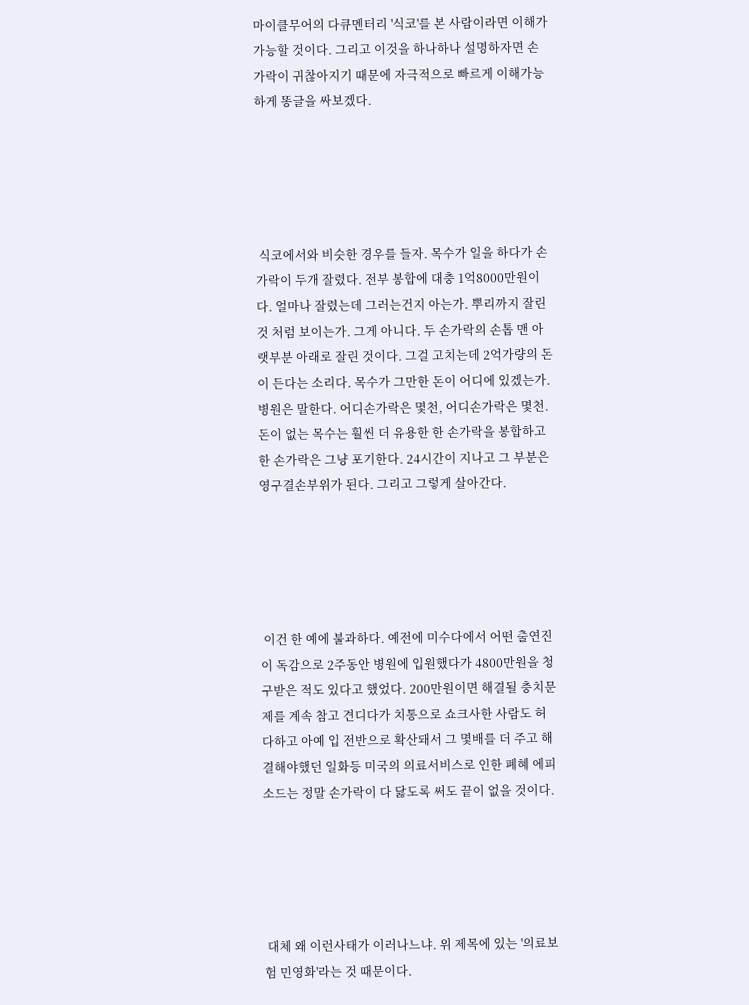마이클무어의 다큐멘터리 '식코'를 본 사람이라면 이해가 가능할 것이다. 그리고 이것을 하나하나 설명하자면 손가락이 귀찮아지기 때문에 자극적으로 빠르게 이해가능하게 똥글을 싸보겠다.





 식코에서와 비슷한 경우를 들자. 목수가 일을 하다가 손가락이 두개 잘렸다. 전부 봉합에 대충 1억8000만원이다. 얼마나 잘렸는데 그러는건지 아는가. 뿌리까지 잘린 것 처럼 보이는가. 그게 아니다. 두 손가락의 손톱 맨 아랫부분 아래로 잘린 것이다. 그걸 고치는데 2억가량의 돈이 든다는 소리다. 목수가 그만한 돈이 어디에 있겠는가. 병원은 말한다. 어디손가락은 몇천, 어디손가락은 몇천. 돈이 없는 목수는 훨씬 더 유용한 한 손가락을 봉합하고 한 손가락은 그냥 포기한다. 24시간이 지나고 그 부분은 영구결손부위가 된다. 그리고 그렇게 살아간다.





 이건 한 예에 불과하다. 예전에 미수다에서 어떤 출연진이 독감으로 2주동안 병원에 입원했다가 4800만원을 청구받은 적도 있다고 했었다. 200만원이면 해결될 충치문제를 계속 참고 견디다가 치통으로 쇼크사한 사람도 허다하고 아예 입 전반으로 확산돼서 그 몇배를 더 주고 해결해야했던 일화등 미국의 의료서비스로 인한 폐혜 에피소드는 정말 손가락이 다 닳도록 써도 끝이 없을 것이다.





 대체 왜 이런사태가 이러나느냐. 위 제목에 있는 '의료보험 민영화'라는 것 때문이다.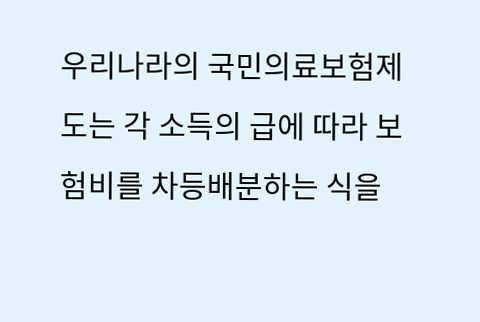우리나라의 국민의료보험제도는 각 소득의 급에 따라 보험비를 차등배분하는 식을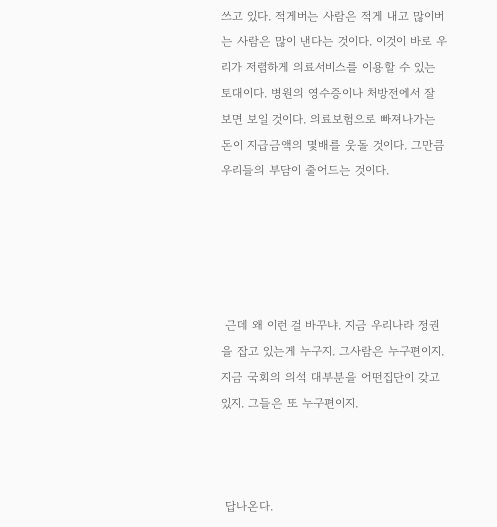쓰고 있다. 적게버는 사람은 적게 내고 많이버는 사람은 많이 낸다는 것이다. 이것이 바로 우리가 저렴하게 의료서비스를 이용할 수 있는 토대이다. 병원의 영수증이나 처방전에서 잘 보면 보일 것이다. 의료보험으로 빠져나가는 돈이 지급금액의 몇배를 웃돌 것이다. 그만큼 우리들의 부담이 줄어드는 것이다.





 근데 왜 이런 걸 바꾸냐. 지금 우리나라 정권을 잡고 있는게 누구지. 그사람은 누구편이지. 지금 국회의 의석 대부분을 어떤집단이 갖고있지. 그들은 또 누구편이지.



 답나온다.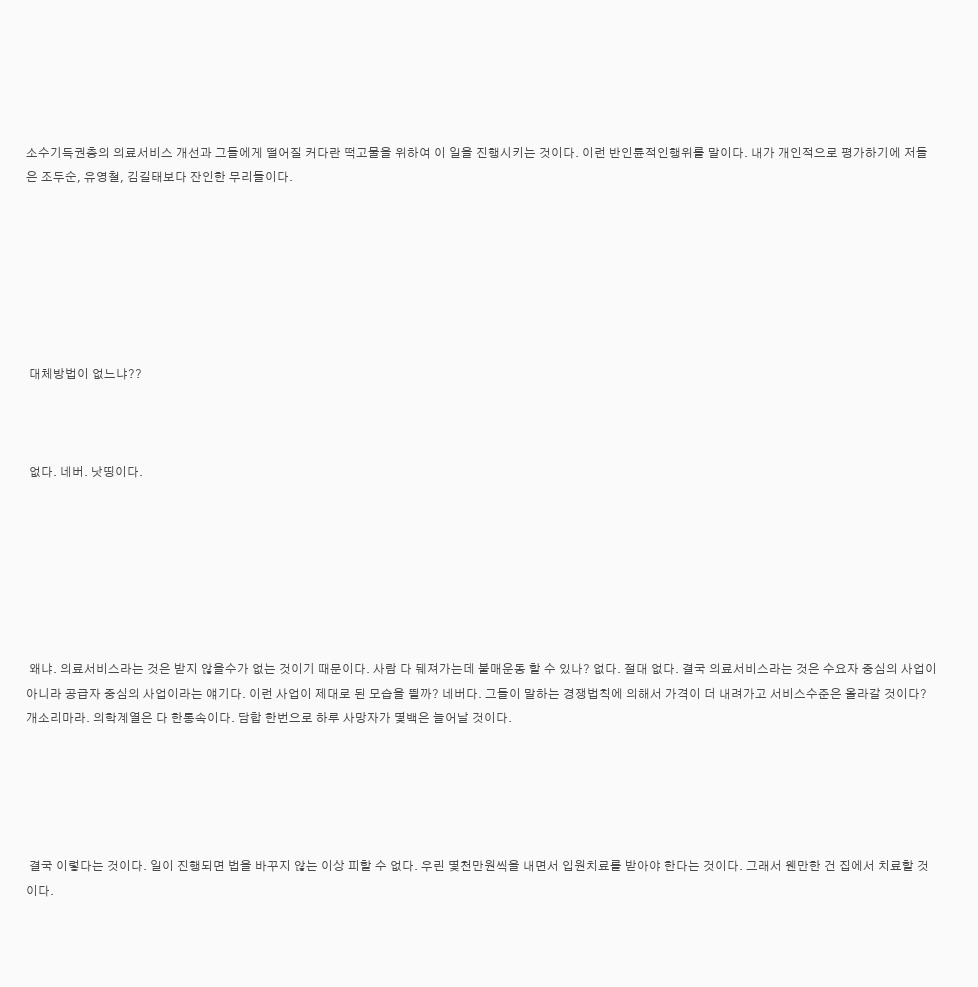소수기득권층의 의료서비스 개선과 그들에게 떨어질 커다란 떡고물을 위하여 이 일을 진행시키는 것이다. 이런 반인륜적인행위를 말이다. 내가 개인적으로 평가하기에 저들은 조두순, 유영철, 김길태보다 잔인한 무리들이다.







 대체방법이 없느냐??



 없다. 네버. 낫띵이다.







 왜냐. 의료서비스라는 것은 받지 않을수가 없는 것이기 때문이다. 사람 다 뒈져가는데 불매운동 할 수 있나? 없다. 절대 없다. 결국 의료서비스라는 것은 수요자 중심의 사업이 아니라 공급자 중심의 사업이라는 얘기다. 이런 사업이 제대로 된 모습을 띌까? 네버다. 그들이 말하는 경쟁법칙에 의해서 가격이 더 내려가고 서비스수준은 올라갈 것이다? 개소리마라. 의학계열은 다 한통속이다. 담합 한번으로 하루 사망자가 몇백은 늘어날 것이다.





 결국 이렇다는 것이다. 일이 진행되면 법을 바꾸지 않는 이상 피할 수 없다. 우린 몇천만원씩을 내면서 입원치료를 받아야 한다는 것이다. 그래서 웬만한 건 집에서 치료할 것이다.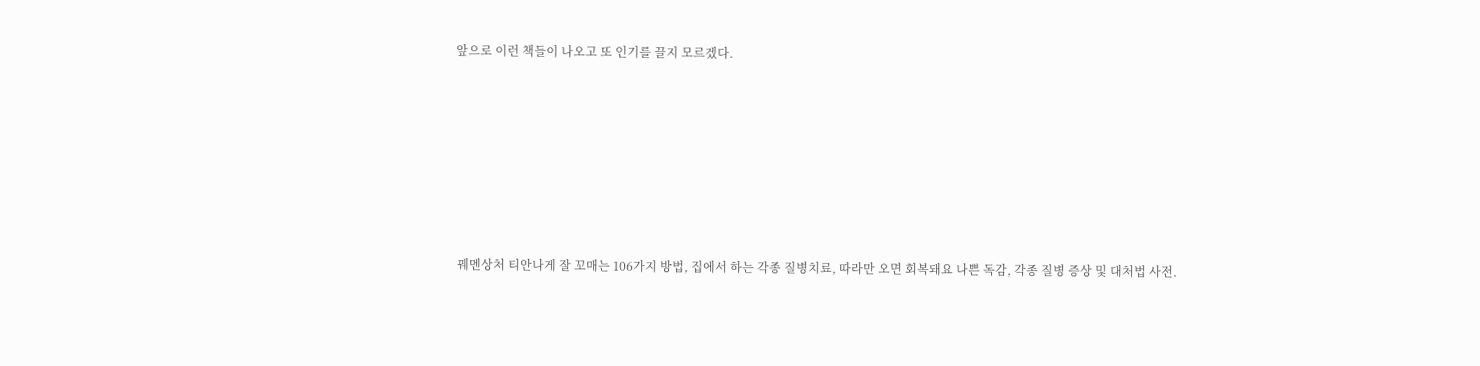앞으로 이런 책들이 나오고 또 인기를 끌지 모르겠다.







 꿰멘상처 티안나게 잘 꼬매는 106가지 방법, 집에서 하는 각종 질병치료, 따라만 오면 회복돼요 나쁜 독감, 각종 질병 증상 및 대처법 사전.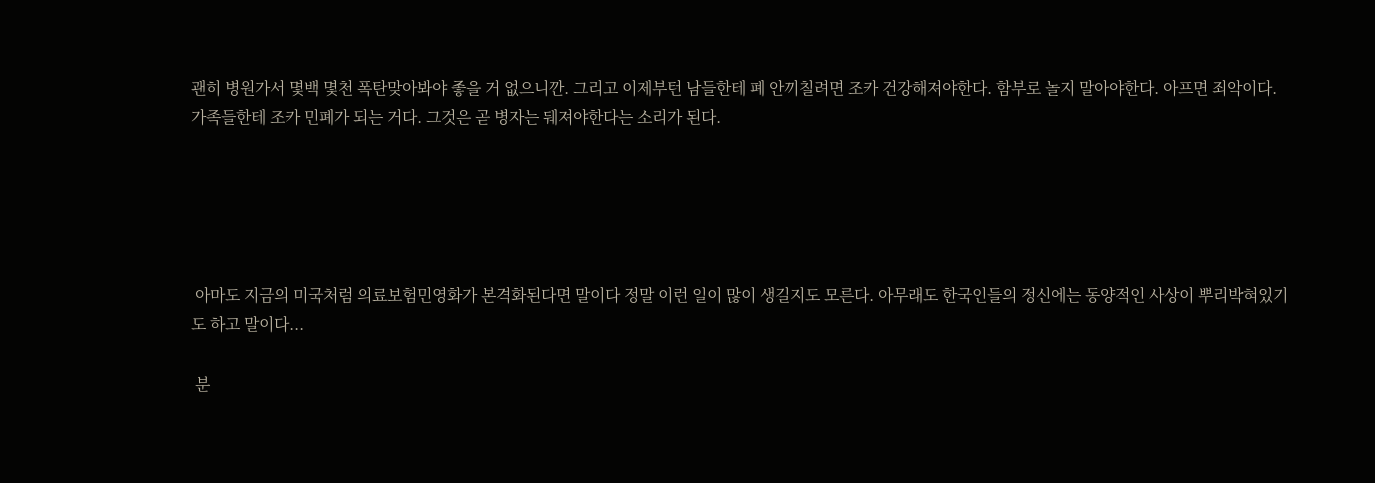괜히 병원가서 몇백 몇천 폭탄맞아봐야 좋을 거 없으니깐. 그리고 이제부턴 남들한테 폐 안끼칠려면 조카 건강해져야한다. 함부로 놀지 말아야한다. 아프면 죄악이다. 가족들한테 조카 민폐가 되는 거다. 그것은 곧 병자는 뒈져야한다는 소리가 된다.





 아마도 지금의 미국처럼 의료보험민영화가 본격화된다면 말이다 정말 이런 일이 많이 생길지도 모른다. 아무래도 한국인들의 정신에는 동양적인 사상이 뿌리박혀있기도 하고 말이다...

 분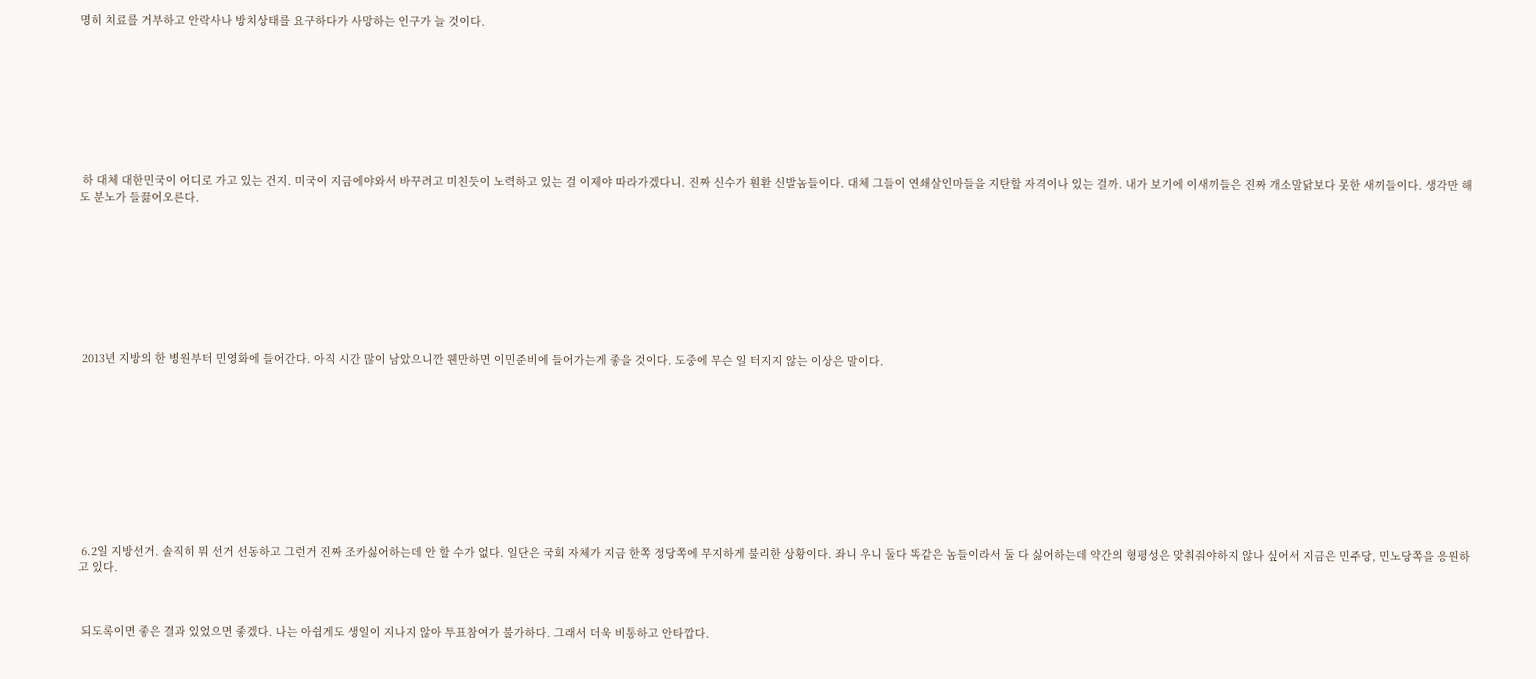명히 치료를 거부하고 안락사나 방치상태를 요구하다가 사망하는 인구가 늘 것이다.









 하 대체 대한민국이 어디로 가고 있는 건지. 미국이 지금에야와서 바꾸려고 미친듯이 노력하고 있는 걸 이제야 따라가겠다니. 진짜 신수가 훤환 신발놈들이다. 대체 그들이 연쇄살인마들을 지탄할 자격이나 있는 걸까. 내가 보기에 이새끼들은 진짜 개소말닭보다 못한 새끼들이다. 생각만 해도 분노가 들끓어오른다.









 2013년 지방의 한 병원부터 민영화에 들어간다. 아직 시간 많이 남았으니깐 웬만하면 이민준비에 들어가는게 좋을 것이다. 도중에 무슨 일 터지지 않는 이상은 말이다.











 6.2일 지방선거. 솔직히 뭐 선거 선동하고 그런거 진짜 조카싫어하는데 안 할 수가 없다. 일단은 국회 자체가 지금 한쪽 정당쪽에 무지하게 불리한 상황이다. 좌니 우니 둘다 똑같은 놈들이라서 둘 다 싫어하는데 약간의 형평성은 맞춰줘야하지 않나 싶어서 지금은 민주당, 민노당쪽을 응원하고 있다.



 되도록이면 좋은 결과 있었으면 좋겠다. 나는 아쉽게도 생일이 지나지 않아 투표참여가 불가하다. 그래서 더욱 비통하고 안타깝다.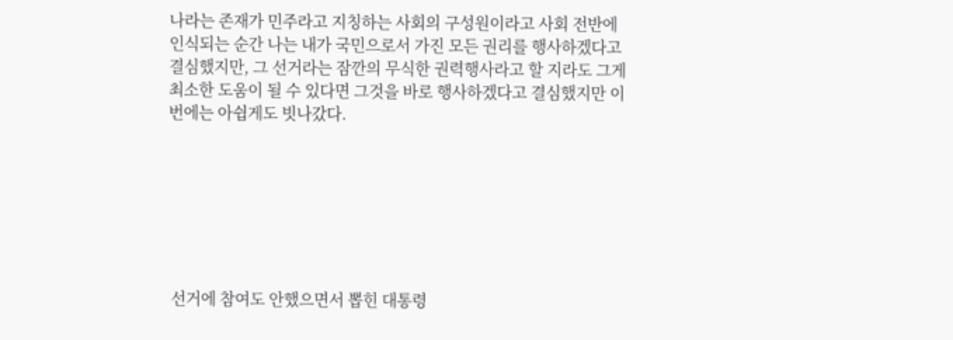나라는 존재가 민주라고 지칭하는 사회의 구성원이라고 사회 전반에 인식되는 순간 나는 내가 국민으로서 가진 모든 권리를 행사하겠다고 결심했지만, 그 선거라는 잠깐의 무식한 권력행사라고 할 지라도 그게 최소한 도움이 될 수 있다면 그것을 바로 행사하겠다고 결심했지만 이번에는 아쉽게도 빗나갔다.







 선거에 참여도 안했으면서 뽑힌 대통령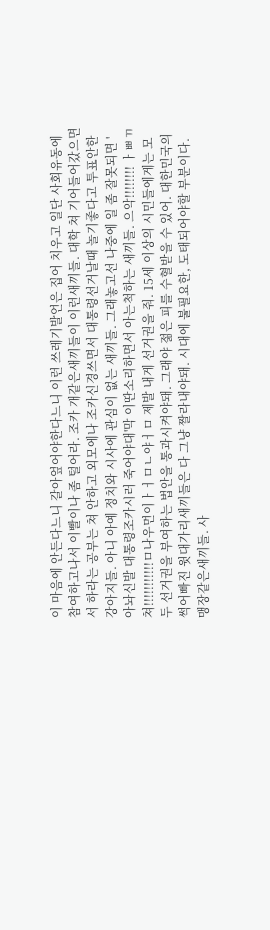이 마음에 안든다느니 갈아엎어야한다느니 이런 쓰레기발언은 집어 치우고 일단 사회유동에 참여하고나서 이빨이나 좀 털어라. 조카 개같은새끼들이 이런새끼들. 대학 쳐 기어들어갔으면서 하라는 공부는 쳐 안하고 외모에나 조카신경쓰면서 대통령선거날때 놀기좋다고 투표안한 강아지들. 아니 아예 정치와 시사에 관심이 없는 새끼들. 그래놓고선 나중에 일 좀 잘못되면 '아놔신발 대통령조카시러 죽어야대'막 이딴소리하면서 아는척하는 새끼들. 으악!!!!!!!! ㅏㅃㄲ쳐!!!!!!!!!!!ㅁ나우먼이ㅏㅓㅁㄴ야ㅓㅁ 제발 내게 선거권을 줘. 15세 이상의 시민들에게는 모두 선거권을 부여하는 법안을 통과시켜야돼. 그래야 젊은 피를 수혈받을 수 있어. 대한민국의 썩어빠진 윗대가리새끼들은 다 그냥 짤라내야돼. 시대에 불필요한, 도태되어야할 부분이다. 맹장같은새끼들. 사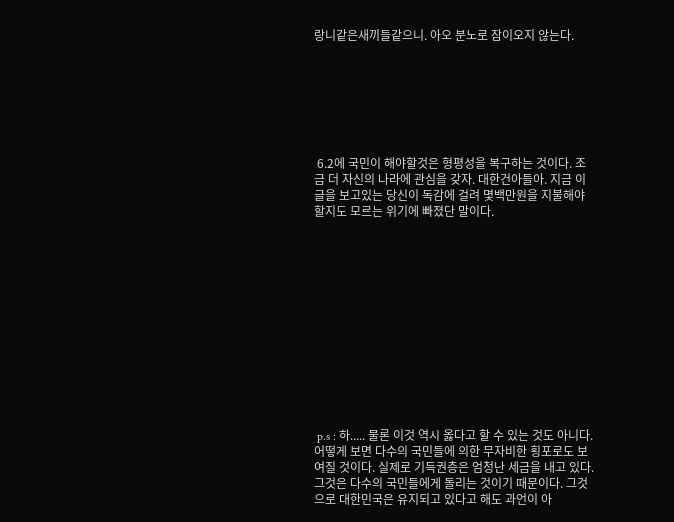랑니같은새끼들같으니. 아오 분노로 잠이오지 않는다.







 6.2에 국민이 해야할것은 형평성을 복구하는 것이다. 조금 더 자신의 나라에 관심을 갖자. 대한건아들아. 지금 이 글을 보고있는 당신이 독감에 걸려 몇백만원을 지불해야 할지도 모르는 위기에 빠졌단 말이다.













 p.s : 하..... 물론 이것 역시 옳다고 할 수 있는 것도 아니다. 어떻게 보면 다수의 국민들에 의한 무자비한 횡포로도 보여질 것이다. 실제로 기득권층은 엄청난 세금을 내고 있다. 그것은 다수의 국민들에게 돌리는 것이기 때문이다. 그것으로 대한민국은 유지되고 있다고 해도 과언이 아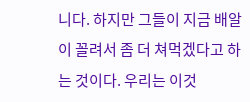니다. 하지만 그들이 지금 배알이 꼴려서 좀 더 쳐먹겠다고 하는 것이다. 우리는 이것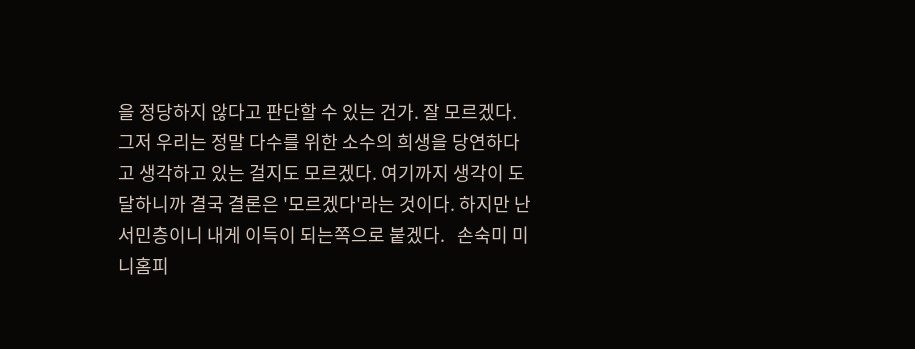을 정당하지 않다고 판단할 수 있는 건가. 잘 모르겠다. 그저 우리는 정말 다수를 위한 소수의 희생을 당연하다고 생각하고 있는 걸지도 모르겠다. 여기까지 생각이 도달하니까 결국 결론은 '모르겠다'라는 것이다. 하지만 난 서민층이니 내게 이득이 되는쪽으로 붙겠다.   손숙미 미니홈피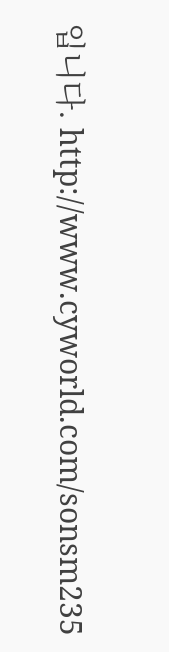입니다. http://www.cyworld.com/sonsm235